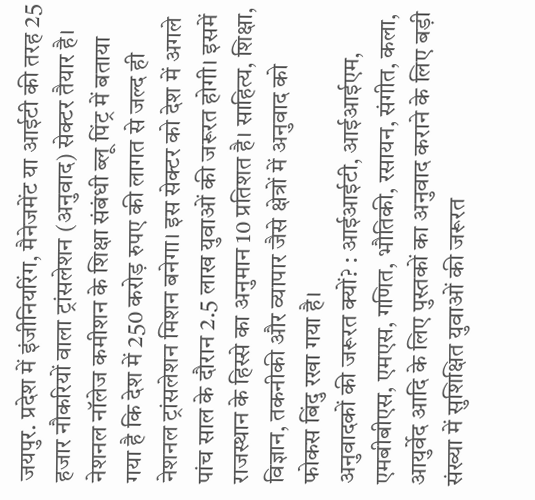जयपुर. प्रदेश में इंजीनियरिंग, मैनेजमेंट या आईटी की तरह 25 हजार नौकरियों वाला ट्रांसलेशन (अनुवाद) सेक्टर तैयार है। नेशनल नॉलेज कमीशन के शिक्षा संबंधी ब्लू पिंट्र में बताया गया है कि देश में 250 करोड़ रुपए की लागत से जल्द ही नेशनल ट्रांसलेशन मिशन बनेगा। इस सेक्टर को देश में अगले पांच साल के दौरान 2.5 लाख युवाओं की जरूरत होगी। इसमें राजस्थान के हिस्से का अनुमान 10 प्रतिशत है। साहित्य, शिक्षा, विज्ञान, तकनीकी और व्यापार जैसे क्षेत्रों में अनुवाद को फोकस बिंदु रखा गया है।
अनुवादकों की जरूरत क्यों? : आईआईटी, आईआईएम, एमबीबीएस, एमएस, गणित, भौतिकी, रसायन, संगीत, कला, आयुर्वेद आदि के लिए पुस्तकों का अनुवाद कराने के लिए बड़ी संख्या में सुशिक्षित युवाओं की जरूरत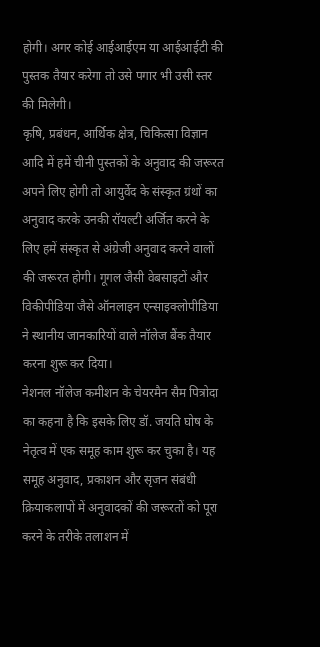होगी। अगर कोई आईआईएम या आईआईटी की पुस्तक तैयार करेगा तो उसे पगार भी उसी स्तर की मिलेगी।
कृषि, प्रबंधन, आर्थिक क्षेत्र, चिकित्सा विज्ञान आदि में हमें चीनी पुस्तकों के अनुवाद की जरूरत अपने लिए होगी तो आयुर्वेद के संस्कृत ग्रंथों का अनुवाद करके उनकी रॉयल्टी अर्जित करने के लिए हमें संस्कृत से अंग्रेजी अनुवाद करने वालों की जरूरत होगी। गूगल जैसी वेबसाइटों और विकीपीडिया जैसे ऑनलाइन एन्साइक्लोपीडिया ने स्थानीय जानकारियों वाले नॉलेज बैंक तैयार करना शुरू कर दिया।
नेशनल नॉलेज कमीशन के चेयरमैन सैम पित्रोदा का कहना है कि इसके लिए डॉ. जयति घोष के नेतृत्व में एक समूह काम शुरू कर चुका है। यह समूह अनुवाद, प्रकाशन और सृजन संबंधी क्रियाकलापों में अनुवादकों की जरूरतों को पूरा करने के तरीके तलाशन में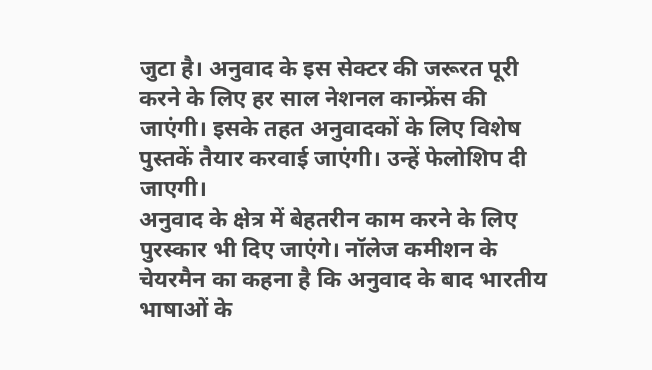जुटा है। अनुवाद के इस सेक्टर की जरूरत पूरी करने के लिए हर साल नेशनल कान्फ्रेंस की जाएंगी। इसके तहत अनुवादकों के लिए विशेष पुस्तकें तैयार करवाई जाएंगी। उन्हें फेलोशिप दी जाएगी।
अनुवाद के क्षेत्र में बेहतरीन काम करने के लिए पुरस्कार भी दिए जाएंगे। नॉलेज कमीशन के चेयरमैन का कहना है कि अनुवाद के बाद भारतीय भाषाओं के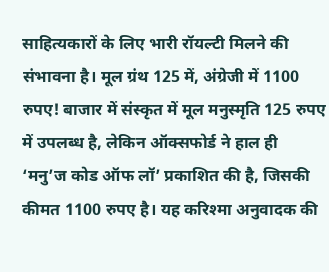साहित्यकारों के लिए भारी रॉयल्टी मिलने की संभावना है। मूल ग्रंथ 125 में, अंग्रेजी में 1100 रुपए! बाजार में संस्कृत में मूल मनुस्मृति 125 रुपए में उपलब्ध है, लेकिन ऑक्सफोर्ड ने हाल ही ‘मनु’ज कोड ऑफ लॉ’ प्रकाशित की है, जिसकी कीमत 1100 रुपए है। यह करिश्मा अनुवादक की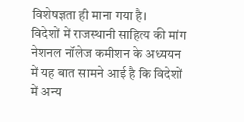विशेषज्ञता ही माना गया है।
विदेशों में राजस्थानी साहित्य की मांग
नेशनल नॉलेज कमीशन के अध्ययन में यह बात सामने आई है कि विदेशों में अन्य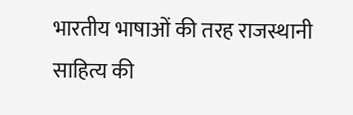भारतीय भाषाओं की तरह राजस्थानी साहित्य की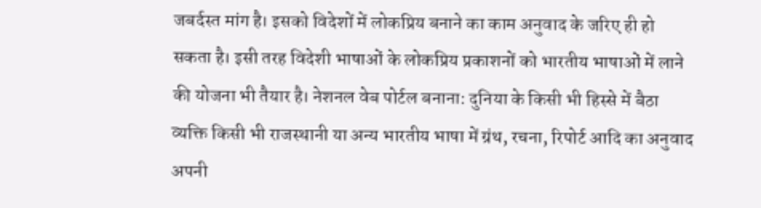जबर्दस्त मांग है। इसको विदेशों में लोकप्रिय बनाने का काम अनुवाद के जरिए ही हो सकता है। इसी तरह विदेशी भाषाओं के लोकप्रिय प्रकाशनों को भारतीय भाषाओं में लाने की योजना भी तैयार है। नेशनल वेब पोर्टल बनाना: दुनिया के किसी भी हिस्से में बैठा व्यक्ति किसी भी राजस्थानी या अन्य भारतीय भाषा में ग्रंथ, रचना, रिपोर्ट आदि का अनुवाद अपनी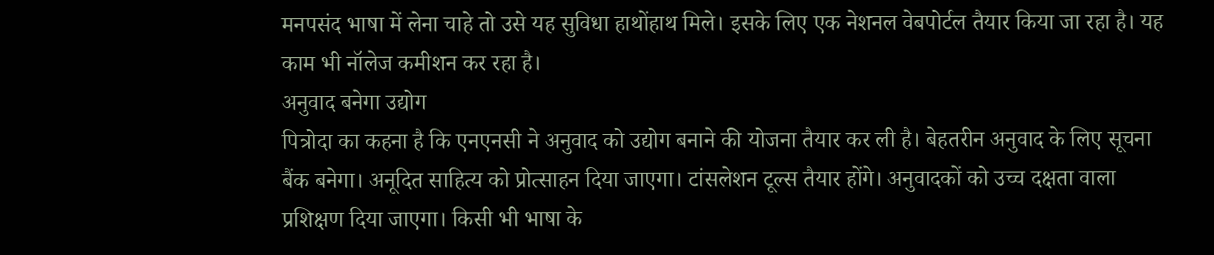मनपसंद भाषा में लेना चाहे तो उसे यह सुविधा हाथोंहाथ मिले। इसके लिए एक नेशनल वेबपोर्टल तैयार किया जा रहा है। यह काम भी नॉलेज कमीशन कर रहा है।
अनुवाद बनेगा उद्योग
पित्रोदा का कहना है कि एनएनसी ने अनुवाद को उद्योग बनाने की योजना तैयार कर ली है। बेहतरीन अनुवाद के लिए सूचना बैंक बनेगा। अनूदित साहित्य को प्रोत्साहन दिया जाएगा। टांसलेशन टूल्स तैयार होंगे। अनुवादकों को उच्च दक्षता वाला प्रशिक्षण दिया जाएगा। किसी भी भाषा के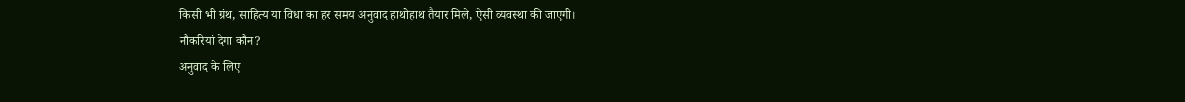किसी भी ग्रंथ, साहित्य या विधा का हर समय अनुवाद हाथोहाथ तैयार मिले, ऐसी व्यवस्था की जाएगी।
नौकरियां देगा कौन?
अनुवाद के लिए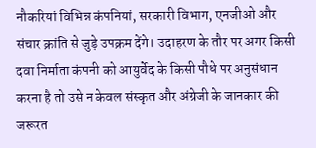नौकरियां विभिन्न कंपनियां, सरकारी विभाग, एनजीओ और संचार क्रांति से जुड़े उपक्रम देंगे। उदाहरण के तौर पर अगर किसी दवा निर्माता कंपनी को आयुर्वेद के किसी पौधे पर अनुसंधान करना है तो उसे न केवल संस्कृत और अंग्रेजी के जानकार की जरूरत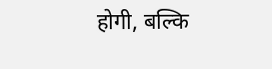होगी, बल्कि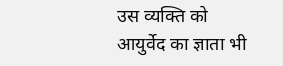उस व्यक्ति को आयुर्वेद का ज्ञाता भी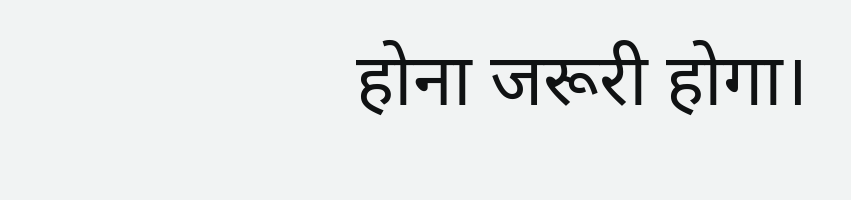होना जरूरी होगा।